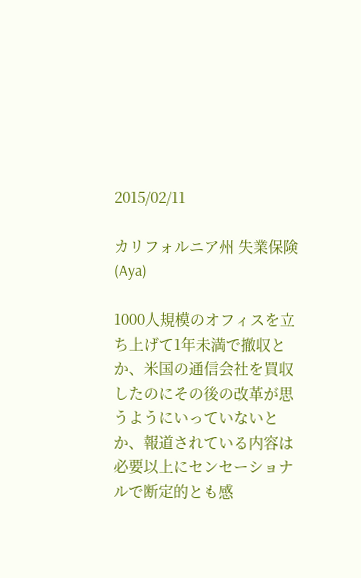2015/02/11

カリフォルニア州 失業保険(Aya)

1000人規模のオフィスを立ち上げて1年未満で撤収とか、米国の通信会社を買収したのにその後の改革が思うようにいっていないとか、報道されている内容は必要以上にセンセーショナルで断定的とも感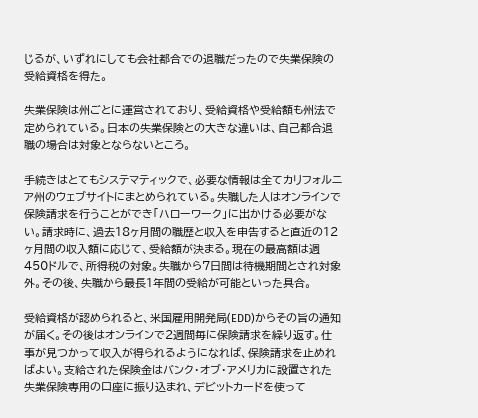じるが、いずれにしても会社都合での退職だったので失業保険の受給資格を得た。

失業保険は州ごとに運営されており、受給資格や受給額も州法で定められている。日本の失業保険との大きな違いは、自己都合退職の場合は対象とならないところ。

手続きはとてもシステマティックで、必要な情報は全てカリフォルニア州のウェブサイトにまとめられている。失職した人はオンラインで保険請求を行うことができ「ハローワーク」に出かける必要がない。請求時に、過去18ヶ月間の職歴と収入を申告すると直近の12ヶ月間の収入額に応じて、受給額が決まる。現在の最高額は週450ドルで、所得税の対象。失職から7日間は待機期間とされ対象外。その後、失職から最長1年間の受給が可能といった具合。

受給資格が認められると、米国雇用開発局(EDD)からその旨の通知が届く。その後はオンラインで2週間毎に保険請求を繰り返す。仕事が見つかって収入が得られるようになれば、保険請求を止めればよい。支給された保険金はバンク・オブ・アメリカに設置された失業保険専用の口座に振り込まれ、デビットカードを使って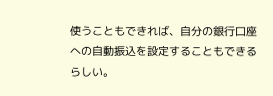使うこともできれば、自分の銀行口座への自動振込を設定することもできるらしい。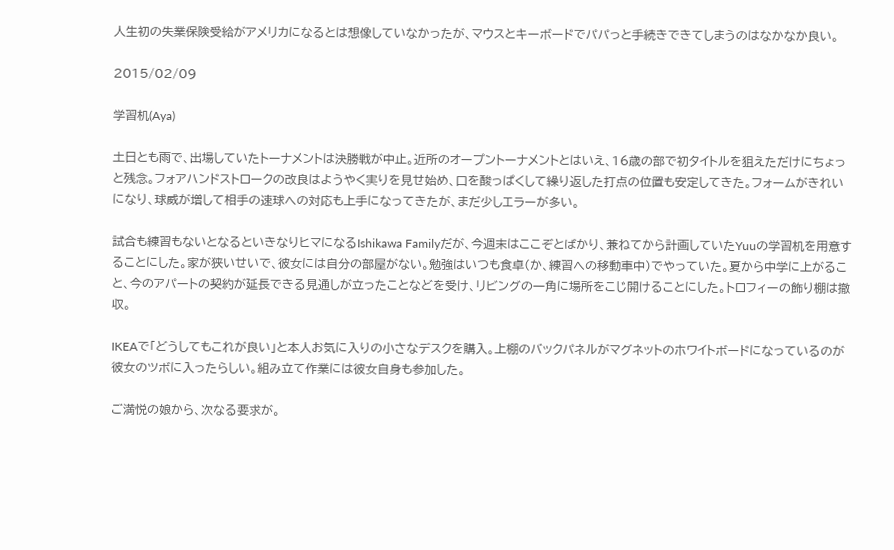人生初の失業保険受給がアメリカになるとは想像していなかったが、マウスとキーボードでパパっと手続きできてしまうのはなかなか良い。

2015/02/09

学習机(Aya)

土日とも雨で、出場していたトーナメントは決勝戦が中止。近所のオープントーナメントとはいえ、16歳の部で初タイトルを狙えただけにちょっと残念。フォアハンドストロークの改良はようやく実りを見せ始め、口を酸っぱくして繰り返した打点の位置も安定してきた。フォームがきれいになり、球威が増して相手の速球への対応も上手になってきたが、まだ少しエラーが多い。

試合も練習もないとなるといきなりヒマになるIshikawa Familyだが、今週末はここぞとばかり、兼ねてから計画していたYuuの学習机を用意することにした。家が狭いせいで、彼女には自分の部屋がない。勉強はいつも食卓(か、練習への移動車中)でやっていた。夏から中学に上がること、今のアパートの契約が延長できる見通しが立ったことなどを受け、リビングの一角に場所をこじ開けることにした。トロフィーの飾り棚は撤収。

IKEAで「どうしてもこれが良い」と本人お気に入りの小さなデスクを購入。上棚のバックパネルがマグネットのホワイトボードになっているのが彼女のツボに入ったらしい。組み立て作業には彼女自身も参加した。

ご満悦の娘から、次なる要求が。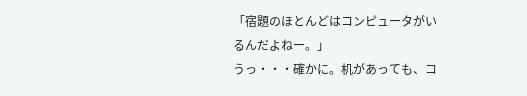「宿題のほとんどはコンピュータがいるんだよねー。」
うっ・・・確かに。机があっても、コ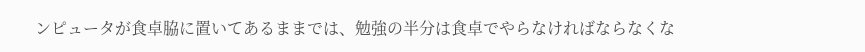ンピュータが食卓脇に置いてあるままでは、勉強の半分は食卓でやらなければならなくな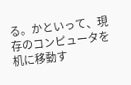る。かといって、現存のコンピュータを机に移動す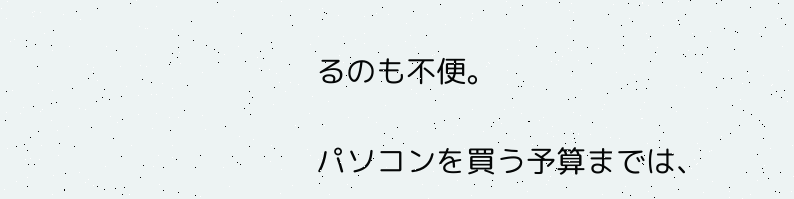るのも不便。

パソコンを買う予算までは、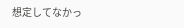想定してなかっ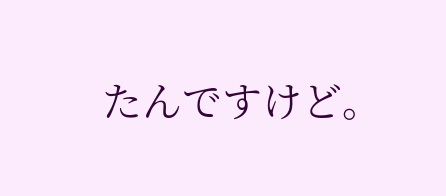たんですけど。